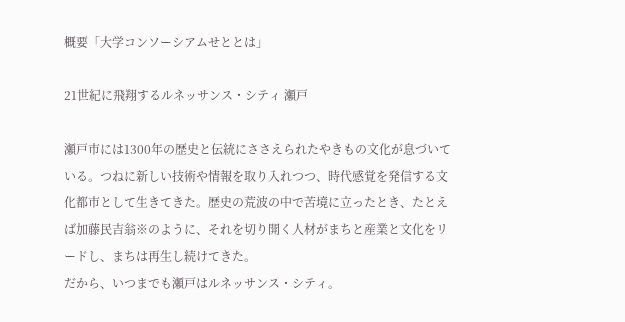概要「大学コンソーシアムせととは」

21世紀に飛翔するルネッサンス・シティ 瀬戸

瀬戸市には1300年の歴史と伝統にささえられたやきもの文化が息づいている。つねに新しい技術や情報を取り入れつつ、時代感覚を発信する文化都市として生きてきた。歴史の荒波の中で苦境に立ったとき、たとえば加藤民吉翁※のように、それを切り開く人材がまちと産業と文化をリードし、まちは再生し続けてきた。
だから、いつまでも瀬戸はルネッサンス・シティ。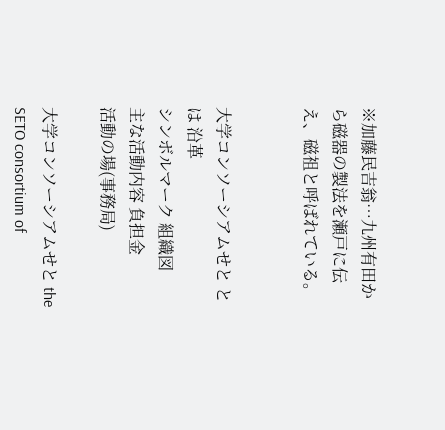※加藤民吉翁…九州有田から磁器の製法を瀬戸に伝え、磁祖と呼ばれている。


大学コンソーシアムせと とは 沿革
シンボルマーク 組織図
主な活動内容 負担金
活動の場(事務局)

大学コンソーシアムせと the SETO consortium of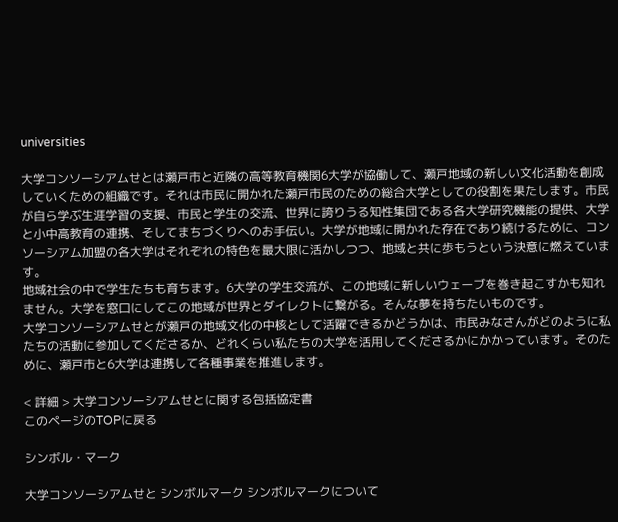universities

大学コンソーシアムせとは瀬戸市と近隣の高等教育機関6大学が協働して、瀬戸地域の新しい文化活動を創成していくための組織です。それは市民に開かれた瀬戸市民のための総合大学としての役割を果たします。市民が自ら学ぶ生涯学習の支援、市民と学生の交流、世界に誇りうる知性集団である各大学研究機能の提供、大学と小中高教育の連携、そしてまちづくりへのお手伝い。大学が地域に開かれた存在であり続けるために、コンソーシアム加盟の各大学はそれぞれの特色を最大限に活かしつつ、地域と共に歩もうという決意に燃えています。
地域社会の中で学生たちも育ちます。6大学の学生交流が、この地域に新しいウェーブを巻き起こすかも知れません。大学を窓口にしてこの地域が世界とダイレクトに繋がる。そんな夢を持ちたいものです。
大学コンソーシアムせとが瀬戸の地域文化の中核として活躍できるかどうかは、市民みなさんがどのように私たちの活動に参加してくださるか、どれくらい私たちの大学を活用してくださるかにかかっています。そのために、瀬戸市と6大学は連携して各種事業を推進します。

< 詳細 > 大学コンソーシアムせとに関する包括協定書
このページのTOPに戻る

シンボル・マーク

大学コンソーシアムせと シンボルマーク シンボルマークについて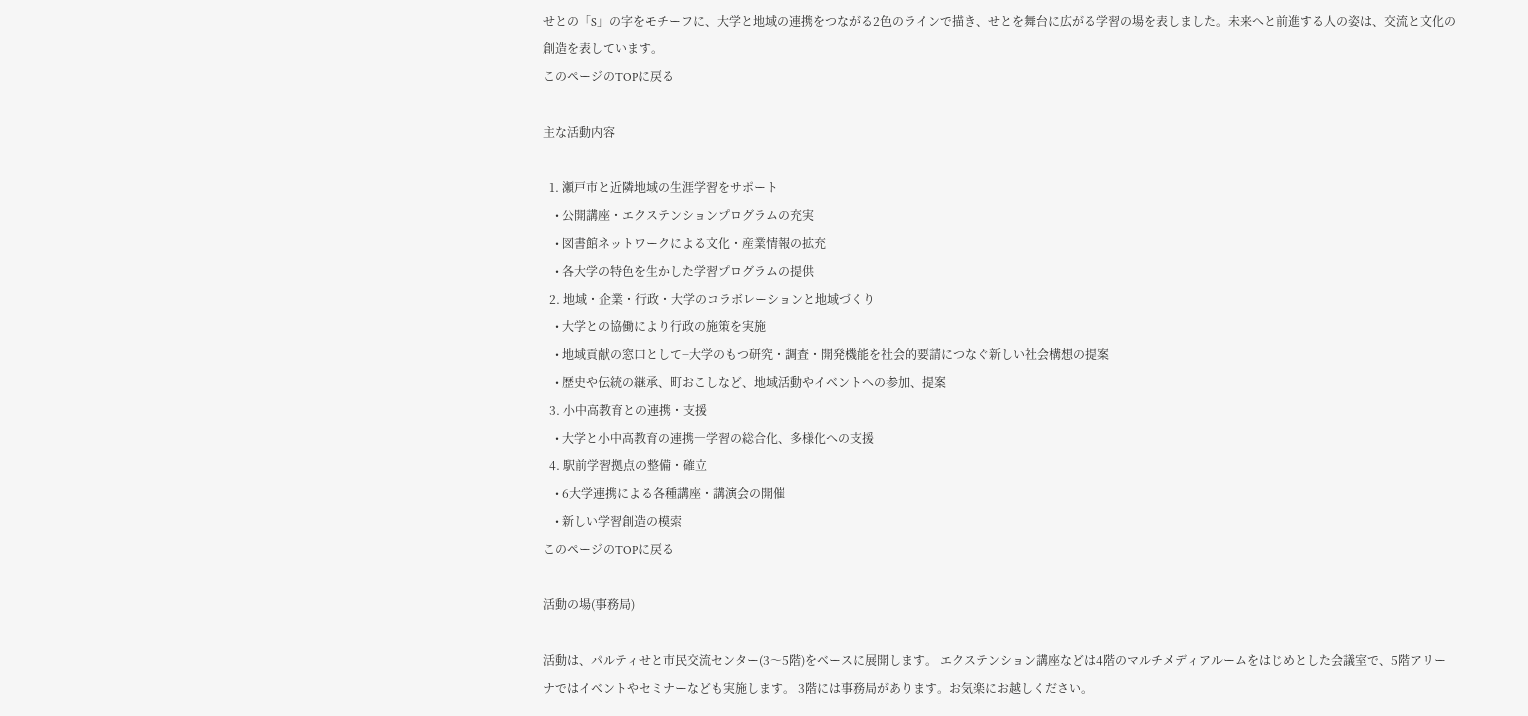せとの「S」の字をモチーフに、大学と地域の連携をつながる2色のラインで描き、せとを舞台に広がる学習の場を表しました。未来へと前進する人の姿は、交流と文化の創造を表しています。
このページのTOPに戻る

主な活動内容

  1. 瀬戸市と近隣地域の生涯学習をサポート
    • 公開講座・エクステンションプログラムの充実
    • 図書館ネットワークによる文化・産業情報の拡充
    • 各大学の特色を生かした学習プログラムの提供
  2. 地域・企業・行政・大学のコラボレーションと地域づくり
    • 大学との協働により行政の施策を実施
    • 地域貢献の窓口として−大学のもつ研究・調査・開発機能を社会的要請につなぐ新しい社会構想の提案
    • 歴史や伝統の継承、町おこしなど、地域活動やイベントへの参加、提案
  3. 小中高教育との連携・支援
    • 大学と小中高教育の連携―学習の総合化、多様化への支援
  4. 駅前学習拠点の整備・確立
    • 6大学連携による各種講座・講演会の開催
    • 新しい学習創造の模索
このページのTOPに戻る

活動の場(事務局)

活動は、パルティせと市民交流センター(3〜5階)をベースに展開します。 エクステンション講座などは4階のマルチメディアルームをはじめとした会議室で、5階アリーナではイベントやセミナーなども実施します。 3階には事務局があります。お気楽にお越しください。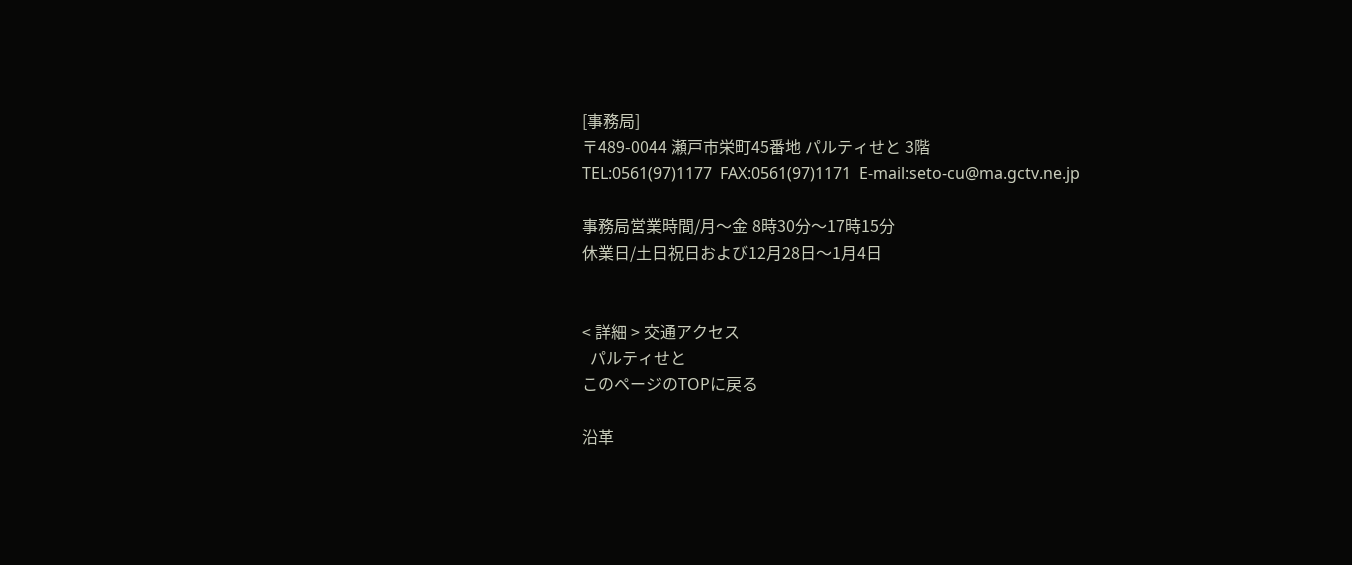[事務局]
〒489-0044 瀬戸市栄町45番地 パルティせと 3階
TEL:0561(97)1177  FAX:0561(97)1171  E-mail:seto-cu@ma.gctv.ne.jp

事務局営業時間/月〜金 8時30分〜17時15分
休業日/土日祝日および12月28日〜1月4日


< 詳細 > 交通アクセス
  パルティせと
このページのTOPに戻る

沿革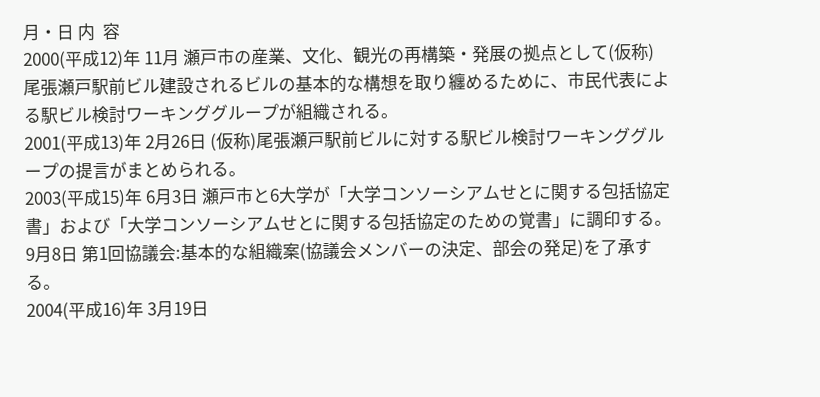月・日 内  容
2000(平成12)年 11月 瀬戸市の産業、文化、観光の再構築・発展の拠点として(仮称)尾張瀬戸駅前ビル建設されるビルの基本的な構想を取り纏めるために、市民代表による駅ビル検討ワーキンググループが組織される。
2001(平成13)年 2月26日 (仮称)尾張瀬戸駅前ビルに対する駅ビル検討ワーキンググループの提言がまとめられる。
2003(平成15)年 6月3日 瀬戸市と6大学が「大学コンソーシアムせとに関する包括協定書」および「大学コンソーシアムせとに関する包括協定のための覚書」に調印する。
9月8日 第1回協議会:基本的な組織案(協議会メンバーの決定、部会の発足)を了承する。
2004(平成16)年 3月19日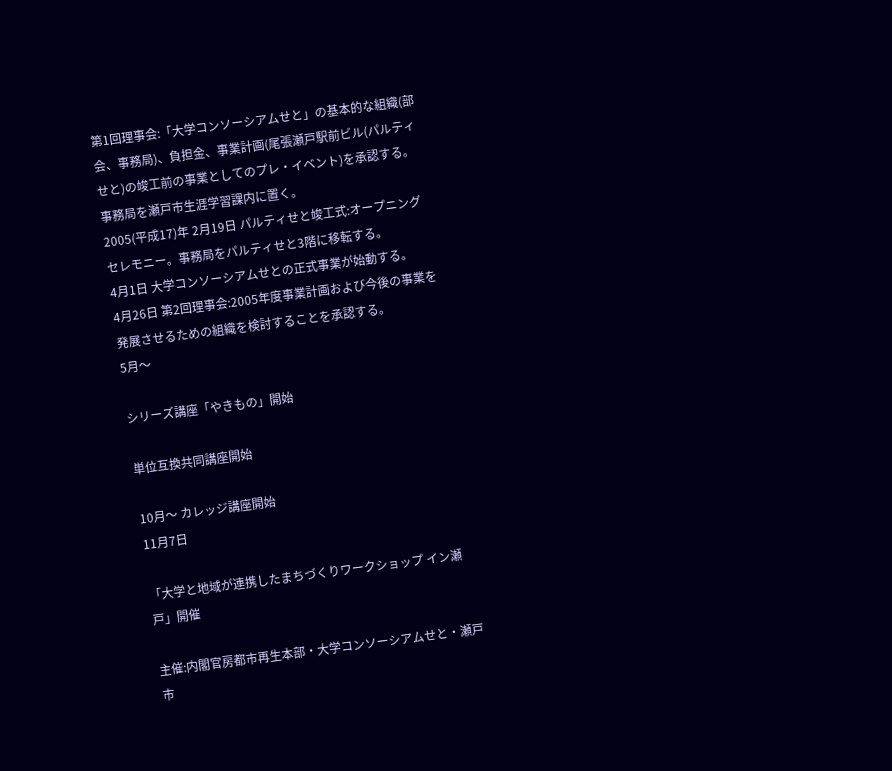第1回理事会:「大学コンソーシアムせと」の基本的な組織(部会、事務局)、負担金、事業計画(尾張瀬戸駅前ビル(パルティせと)の竣工前の事業としてのプレ・イベント)を承認する。事務局を瀬戸市生涯学習課内に置く。
2005(平成17)年 2月19日 パルティせと竣工式:オープニングセレモニー。事務局をパルティせと3階に移転する。
4月1日 大学コンソーシアムせとの正式事業が始動する。
4月26日 第2回理事会:2005年度事業計画および今後の事業を発展させるための組織を検討することを承認する。
5月〜

シリーズ講座「やきもの」開始

単位互換共同講座開始

10月〜 カレッジ講座開始
11月7日

「大学と地域が連携したまちづくりワークショップ イン瀬戸」開催

主催:内閣官房都市再生本部・大学コンソーシアムせと・瀬戸市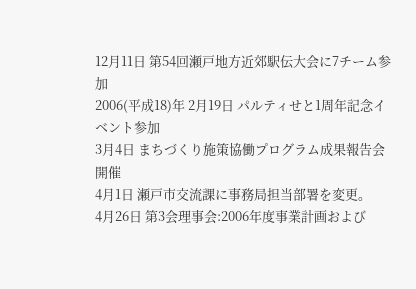12月11日 第54回瀬戸地方近郊駅伝大会に7チーム参加
2006(平成18)年 2月19日 パルティせと1周年記念イベント参加
3月4日 まちづくり施策協働プログラム成果報告会開催
4月1日 瀬戸市交流課に事務局担当部署を変更。
4月26日 第3会理事会:2006年度事業計画および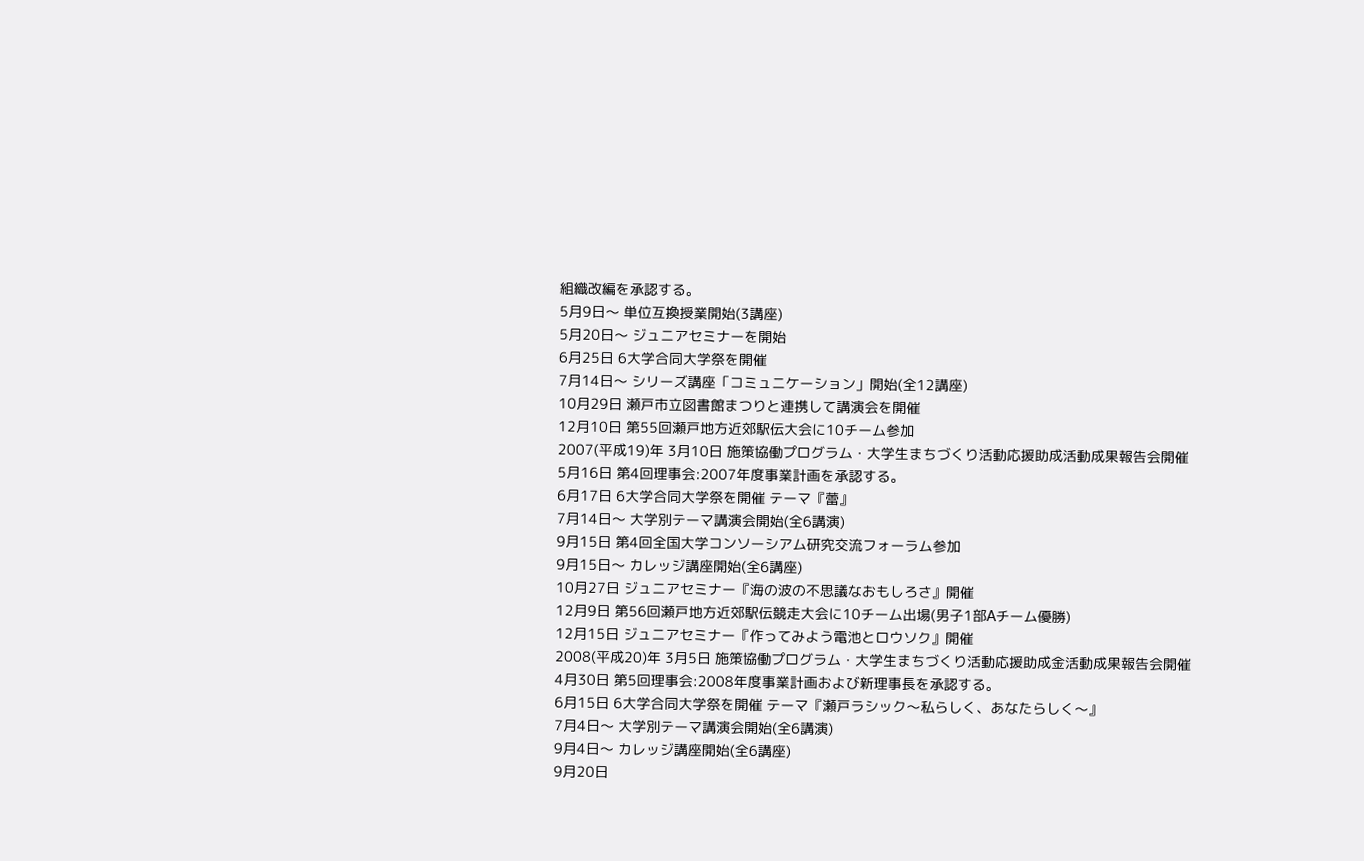組織改編を承認する。
5月9日〜 単位互換授業開始(3講座)
5月20日〜 ジュニアセミナーを開始
6月25日 6大学合同大学祭を開催
7月14日〜 シリーズ講座「コミュニケーション」開始(全12講座)
10月29日 瀬戸市立図書館まつりと連携して講演会を開催
12月10日 第55回瀬戸地方近郊駅伝大会に10チーム参加
2007(平成19)年 3月10日 施策協働プログラム・大学生まちづくり活動応援助成活動成果報告会開催
5月16日 第4回理事会:2007年度事業計画を承認する。
6月17日 6大学合同大学祭を開催 テーマ『蕾』
7月14日〜 大学別テーマ講演会開始(全6講演)
9月15日 第4回全国大学コンソーシアム研究交流フォーラム参加
9月15日〜 カレッジ講座開始(全6講座)
10月27日 ジュニアセミナー『海の波の不思議なおもしろさ』開催
12月9日 第56回瀬戸地方近郊駅伝競走大会に10チーム出場(男子1部Aチーム優勝)
12月15日 ジュニアセミナー『作ってみよう電池とロウソク』開催
2008(平成20)年 3月5日 施策協働プログラム・大学生まちづくり活動応援助成金活動成果報告会開催
4月30日 第5回理事会:2008年度事業計画および新理事長を承認する。
6月15日 6大学合同大学祭を開催 テーマ『瀬戸ラシック〜私らしく、あなたらしく〜』
7月4日〜 大学別テーマ講演会開始(全6講演)
9月4日〜 カレッジ講座開始(全6講座)
9月20日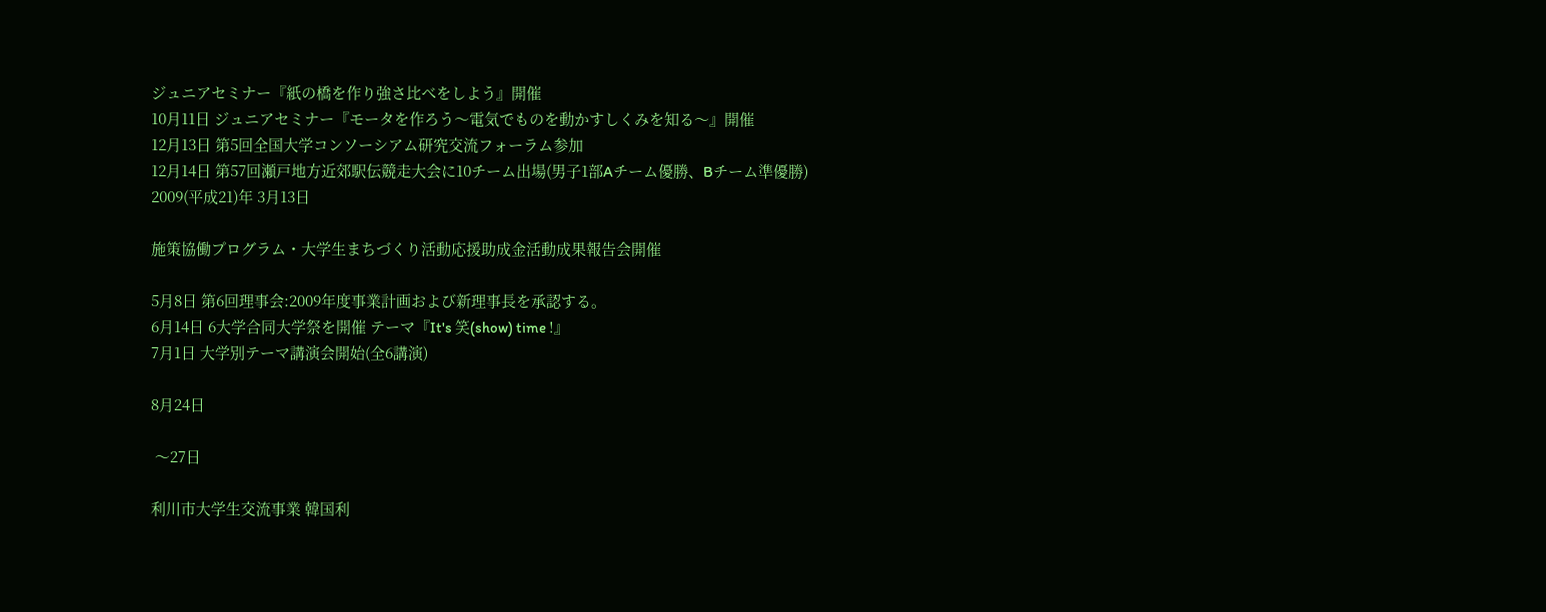ジュニアセミナー『紙の橋を作り強さ比べをしよう』開催
10月11日 ジュニアセミナー『モータを作ろう〜電気でものを動かすしくみを知る〜』開催
12月13日 第5回全国大学コンソーシアム研究交流フォーラム参加
12月14日 第57回瀬戸地方近郊駅伝競走大会に10チーム出場(男子1部Aチーム優勝、Bチーム準優勝)
2009(平成21)年 3月13日

施策協働プログラム・大学生まちづくり活動応援助成金活動成果報告会開催

5月8日 第6回理事会:2009年度事業計画および新理事長を承認する。
6月14日 6大学合同大学祭を開催 テーマ『It's 笑(show) time !』
7月1日 大学別テーマ講演会開始(全6講演)

8月24日

 〜27日

利川市大学生交流事業 韓国利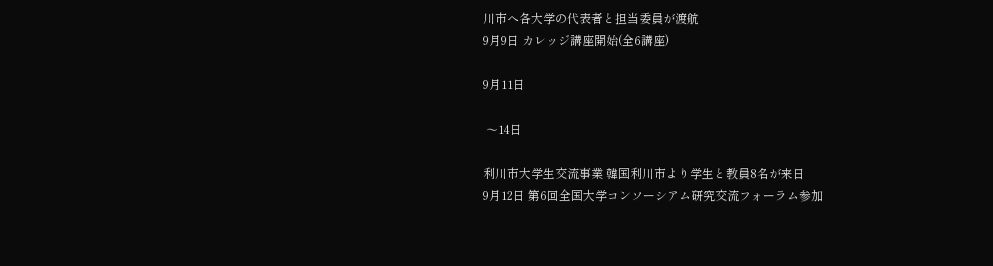川市へ各大学の代表者と担当委員が渡航
9月9日 カレッジ講座開始(全6講座)

9月11日

 〜14日

利川市大学生交流事業 韓国利川市より学生と教員8名が来日
9月12日 第6回全国大学コンソーシアム研究交流フォーラム参加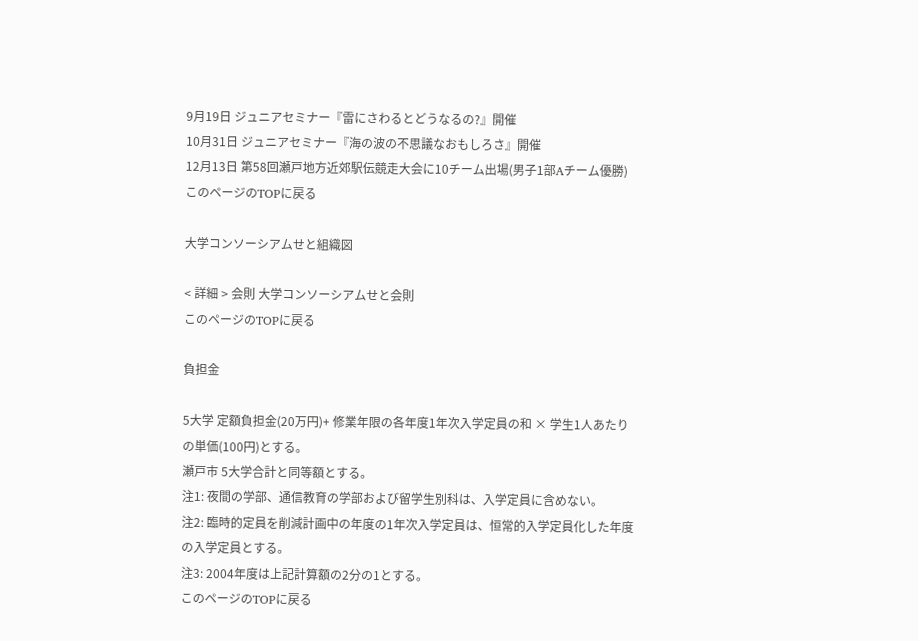9月19日 ジュニアセミナー『雷にさわるとどうなるの?』開催
10月31日 ジュニアセミナー『海の波の不思議なおもしろさ』開催
12月13日 第58回瀬戸地方近郊駅伝競走大会に10チーム出場(男子1部Aチーム優勝)
このページのTOPに戻る

大学コンソーシアムせと組織図

< 詳細 > 会則 大学コンソーシアムせと会則
このページのTOPに戻る

負担金

5大学 定額負担金(20万円)+ 修業年限の各年度1年次入学定員の和 × 学生1人あたりの単価(100円)とする。
瀬戸市 5大学合計と同等額とする。
注1: 夜間の学部、通信教育の学部および留学生別科は、入学定員に含めない。
注2: 臨時的定員を削減計画中の年度の1年次入学定員は、恒常的入学定員化した年度の入学定員とする。
注3: 2004年度は上記計算額の2分の1とする。
このページのTOPに戻る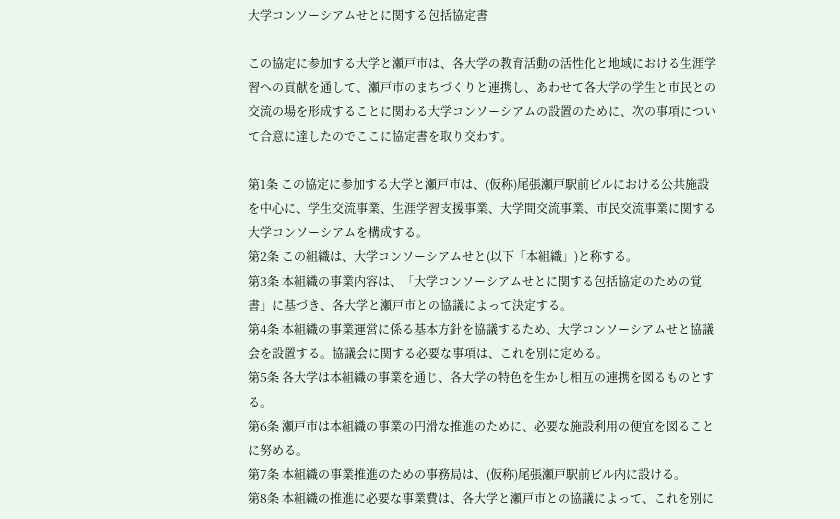大学コンソーシアムせとに関する包括協定書

この協定に参加する大学と瀬戸市は、各大学の教育活動の活性化と地域における生涯学習への貢献を通して、瀬戸市のまちづくりと連携し、あわせて各大学の学生と市民との交流の場を形成することに関わる大学コンソーシアムの設置のために、次の事項について合意に達したのでここに協定書を取り交わす。

第1条 この協定に参加する大学と瀬戸市は、(仮称)尾張瀬戸駅前ビルにおける公共施設を中心に、学生交流事業、生涯学習支援事業、大学間交流事業、市民交流事業に関する大学コンソーシアムを構成する。
第2条 この組織は、大学コンソーシアムせと(以下「本組織」)と称する。
第3条 本組織の事業内容は、「大学コンソーシアムせとに関する包括協定のための覚書」に基づき、各大学と瀬戸市との協議によって決定する。
第4条 本組織の事業運営に係る基本方針を協議するため、大学コンソーシアムせと協議会を設置する。協議会に関する必要な事項は、これを別に定める。
第5条 各大学は本組織の事業を通じ、各大学の特色を生かし相互の連携を図るものとする。
第6条 瀬戸市は本組織の事業の円滑な推進のために、必要な施設利用の便宜を図ることに努める。
第7条 本組織の事業推進のための事務局は、(仮称)尾張瀬戸駅前ビル内に設ける。
第8条 本組織の推進に必要な事業費は、各大学と瀬戸市との協議によって、これを別に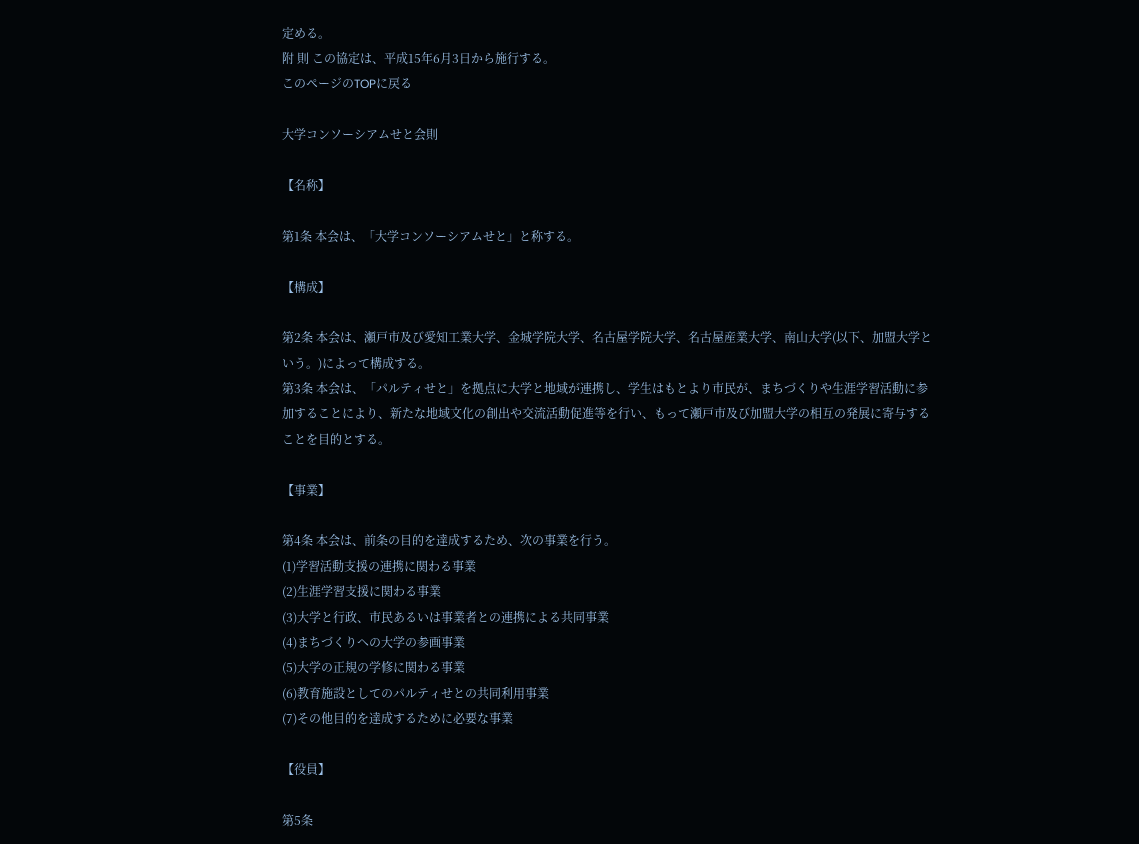定める。
附 則 この協定は、平成15年6月3日から施行する。
このページのTOPに戻る

大学コンソーシアムせと会則

【名称】

第1条 本会は、「大学コンソーシアムせと」と称する。

【構成】

第2条 本会は、瀬戸市及び愛知工業大学、金城学院大学、名古屋学院大学、名古屋産業大学、南山大学(以下、加盟大学という。)によって構成する。
第3条 本会は、「パルティせと」を拠点に大学と地域が連携し、学生はもとより市民が、まちづくりや生涯学習活動に参加することにより、新たな地域文化の創出や交流活動促進等を行い、もって瀬戸市及び加盟大学の相互の発展に寄与することを目的とする。

【事業】

第4条 本会は、前条の目的を達成するため、次の事業を行う。
(1)学習活動支援の連携に関わる事業
(2)生涯学習支援に関わる事業
(3)大学と行政、市民あるいは事業者との連携による共同事業
(4)まちづくりへの大学の参画事業
(5)大学の正規の学修に関わる事業
(6)教育施設としてのパルティせとの共同利用事業
(7)その他目的を達成するために必要な事業

【役員】

第5条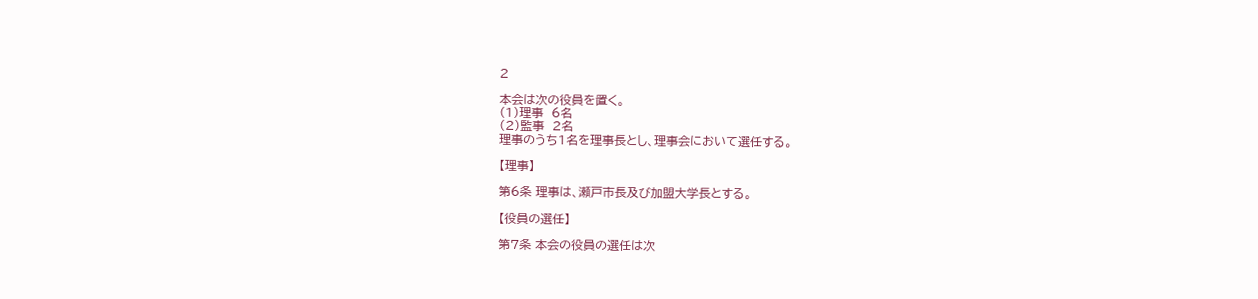2

本会は次の役員を置く。
(1)理事  6名
(2)監事  2名
理事のうち1名を理事長とし、理事会において選任する。

【理事】

第6条 理事は、瀬戸市長及び加盟大学長とする。

【役員の選任】

第7条 本会の役員の選任は次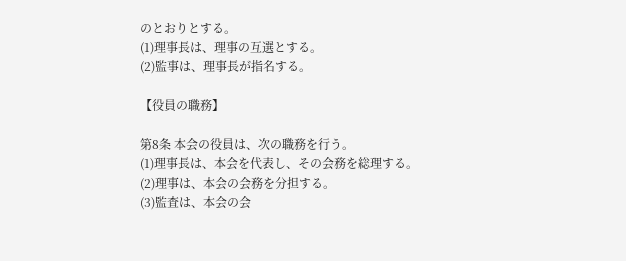のとおりとする。
(1)理事長は、理事の互選とする。
(2)監事は、理事長が指名する。

【役員の職務】

第8条 本会の役員は、次の職務を行う。
(1)理事長は、本会を代表し、その会務を総理する。
(2)理事は、本会の会務を分担する。
(3)監査は、本会の会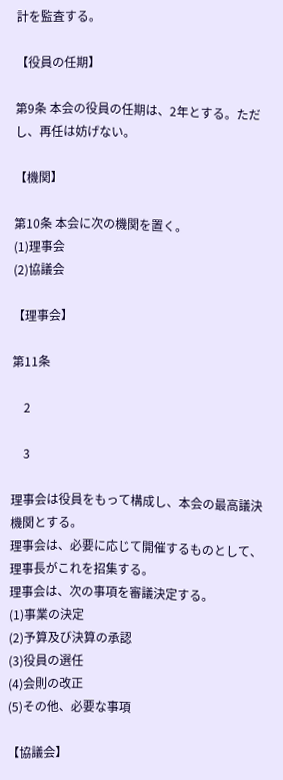計を監査する。

【役員の任期】

第9条 本会の役員の任期は、2年とする。ただし、再任は妨げない。

【機関】

第10条 本会に次の機関を置く。
(1)理事会
(2)協議会

【理事会】

第11条

    2

    3

理事会は役員をもって構成し、本会の最高議決機関とする。
理事会は、必要に応じて開催するものとして、理事長がこれを招集する。
理事会は、次の事項を審議決定する。
(1)事業の決定
(2)予算及び決算の承認
(3)役員の選任
(4)会則の改正
(5)その他、必要な事項

【協議会】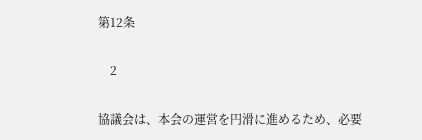第12条

    2

協議会は、本会の運営を円滑に進めるため、必要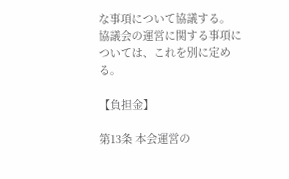な事項について協議する。
協議会の運営に関する事項については、これを別に定める。

【負担金】

第13条 本会運営の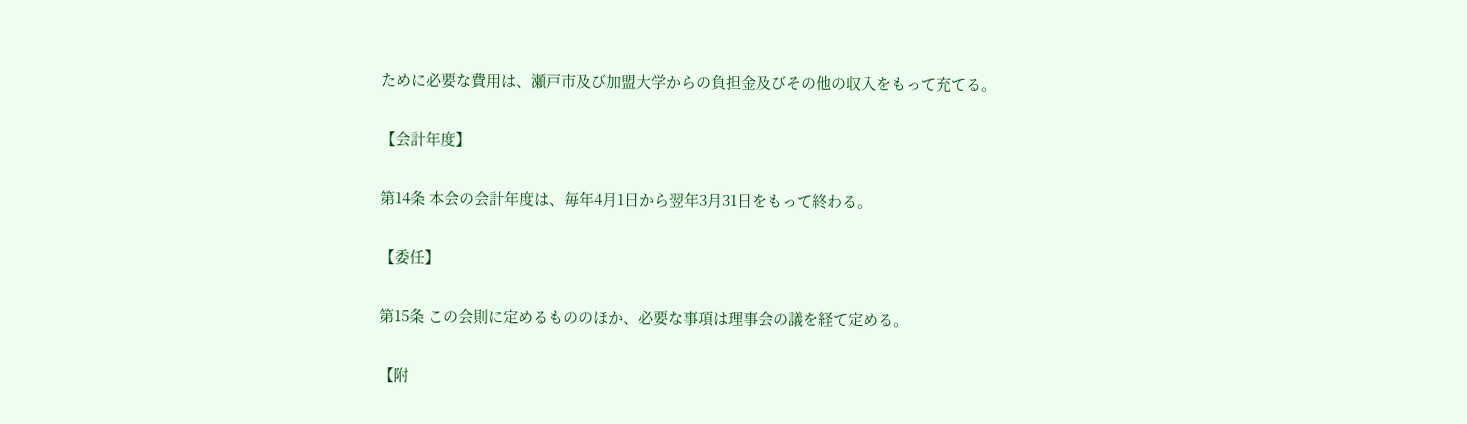ために必要な費用は、瀬戸市及び加盟大学からの負担金及びその他の収入をもって充てる。

【会計年度】

第14条 本会の会計年度は、毎年4月1日から翌年3月31日をもって終わる。

【委任】

第15条 この会則に定めるもののほか、必要な事項は理事会の議を経て定める。

【附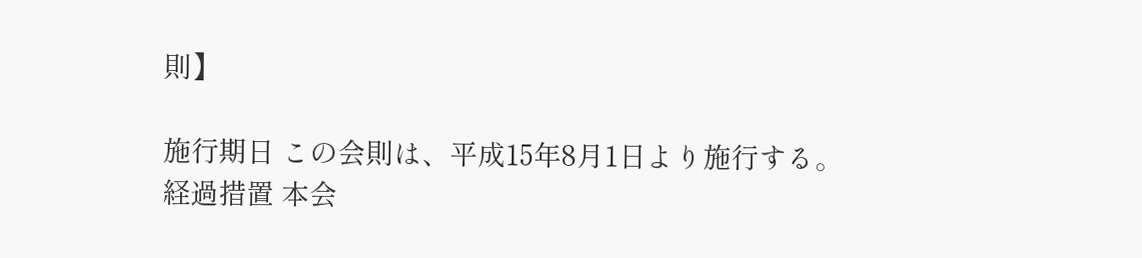則】

施行期日 この会則は、平成15年8月1日より施行する。
経過措置 本会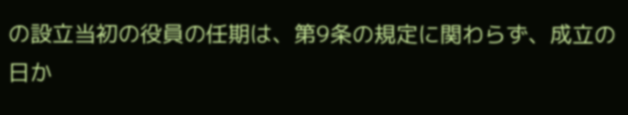の設立当初の役員の任期は、第9条の規定に関わらず、成立の日か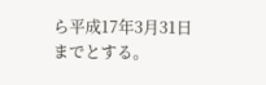ら平成17年3月31日までとする。